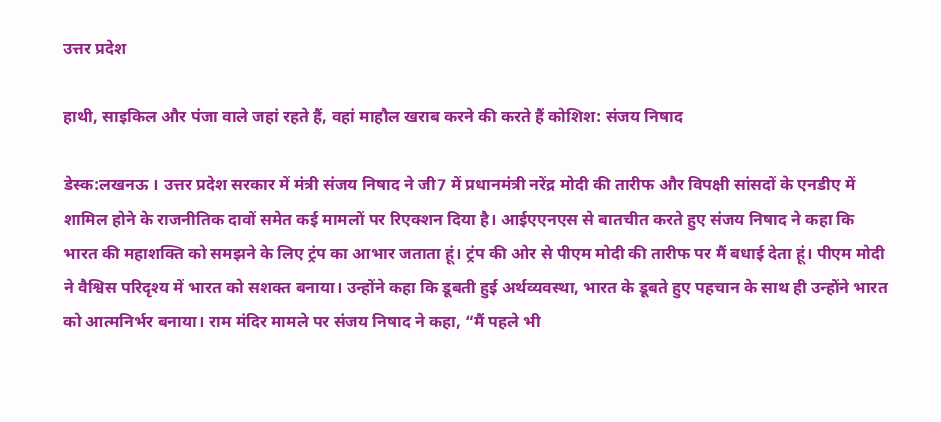उत्तर प्रदेश

हाथी, साइकिल और पंजा वाले जहां रहते हैं, वहां माहौल खराब करने की करते हैं कोशिश: संजय निषाद

डेस्क:लखनऊ । उत्तर प्रदेश सरकार में मंत्री संजय निषाद ने जी7 में प्रधानमंत्री नरेंद्र मोदी की तारीफ और विपक्षी सांसदों के एनडीए में शामिल होने के राजनीतिक दावों समेत कई मामलों पर रिएक्शन दिया है। आईएएनएस से बातचीत करते हुए संजय निषाद ने कहा कि भारत की महाशक्ति को समझने के लिए ट्रंप का आभार जताता हूं। ट्रंप की ओर से पीएम मोदी की तारीफ पर मैं बधाई देता हूं। पीएम मोदी ने वैश्विस परिदृश्य में भारत को सशक्त बनाया। उन्होंने कहा कि डूबती हुई अर्थव्यवस्था, भारत के डूबते हुए पहचान के साथ ही उन्होंने भारत को आत्मनिर्भर बनाया। राम मंदिर मामले पर संजय निषाद ने कहा, “मैं पहले भी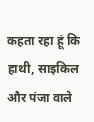कहता रहा हूं कि हाथी, साइकिल और पंजा वाले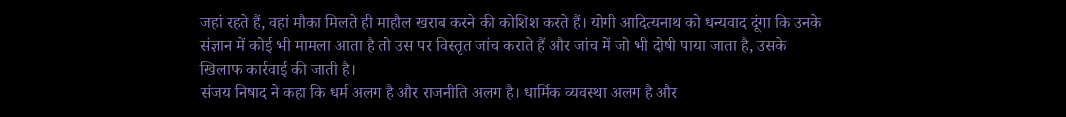जहां रहते हैं, वहां मौका मिलते ही माहौल खराब करने की कोशिश करते हैं। योगी आदित्यनाथ को धन्यवाद दूंगा कि उनके संज्ञान में कोई भी मामला आता है तो उस पर विस्तृत जांच कराते हैं और जांच में जो भी दोषी पाया जाता है, उसके खिलाफ कार्रवाई की जाती है।
संजय निषाद ने कहा कि धर्म अलग है और राजनीति अलग है। धार्मिक व्यवस्था अलग है और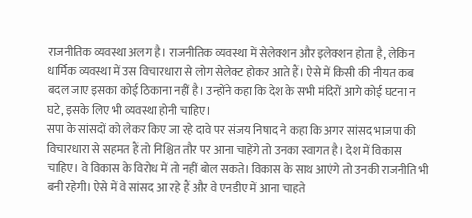राजनीतिक व्यवस्था अलग है। राजनीतिक व्यवस्था में सेलेक्शन और इलेक्शन होता है, लेकिन धार्मिक व्यवस्था में उस विचारधारा से लोग सेलेक्ट होकर आते हैं। ऐसे में किसी की नीयत कब बदल जाए इसका कोई ठिकाना नहीं है। उन्होंने कहा कि देश के सभी मंदिरों आगे कोई घटना न घटे, इसके लिए भी व्यवस्था होनी चाहिए।
सपा के सांसदों को लेकर किए जा रहे दावे पर संजय निषाद ने कहा कि अगर सांसद भाजपा की विचारधारा से सहमत हैं तो निश्चित तौर पर आना चाहेंगे तो उनका स्वागत है। देश में विकास चाहिए। वे विकास के विरोध में तो नहीं बोल सकते। विकास के साथ आएंगे तो उनकी राजनीति भी बनी रहेगी। ऐसे में वे सांसद आ रहे हैं और वे एनडीए में आना चाहते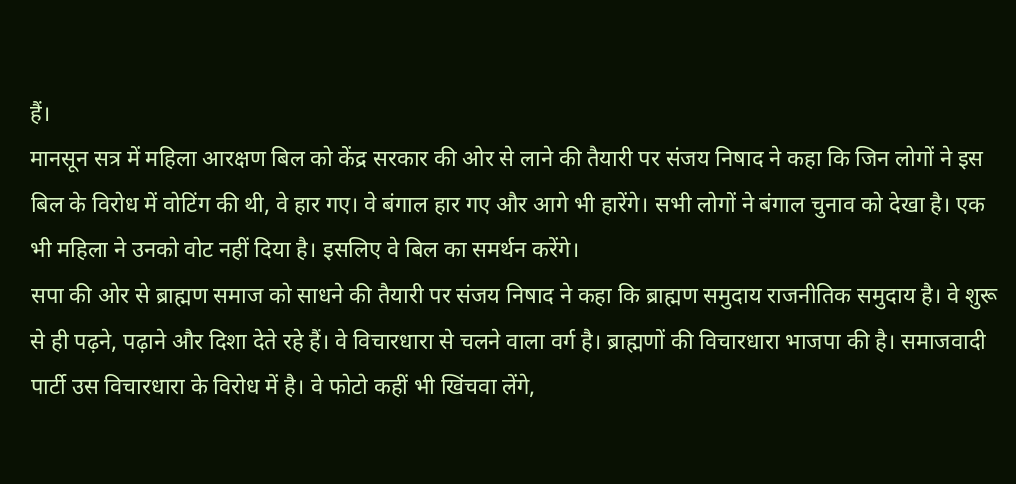हैं।
मानसून सत्र में महिला आरक्षण बिल को केंद्र सरकार की ओर से लाने की तैयारी पर संजय निषाद ने कहा कि जिन लोगों ने इस बिल के विरोध में वोटिंग की थी, वे हार गए। वे बंगाल हार गए और आगे भी हारेंगे। सभी लोगों ने बंगाल चुनाव को देखा है। एक भी महिला ने उनको वोट नहीं दिया है। इसलिए वे बिल का समर्थन करेंगे।
सपा की ओर से ब्राह्मण समाज को साधने की तैयारी पर संजय निषाद ने कहा कि ब्राह्मण समुदाय राजनीतिक समुदाय है। वे शुरू से ही पढ़ने, पढ़ाने और दिशा देते रहे हैं। वे विचारधारा से चलने वाला वर्ग है। ब्राह्मणों की विचारधारा भाजपा की है। समाजवादी पार्टी उस विचारधारा के विरोध में है। वे फोटो कहीं भी खिंचवा लेंगे,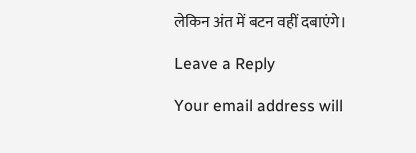लेकिन अंत में बटन वहीं दबाएंगे।

Leave a Reply

Your email address will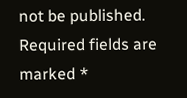not be published. Required fields are marked *